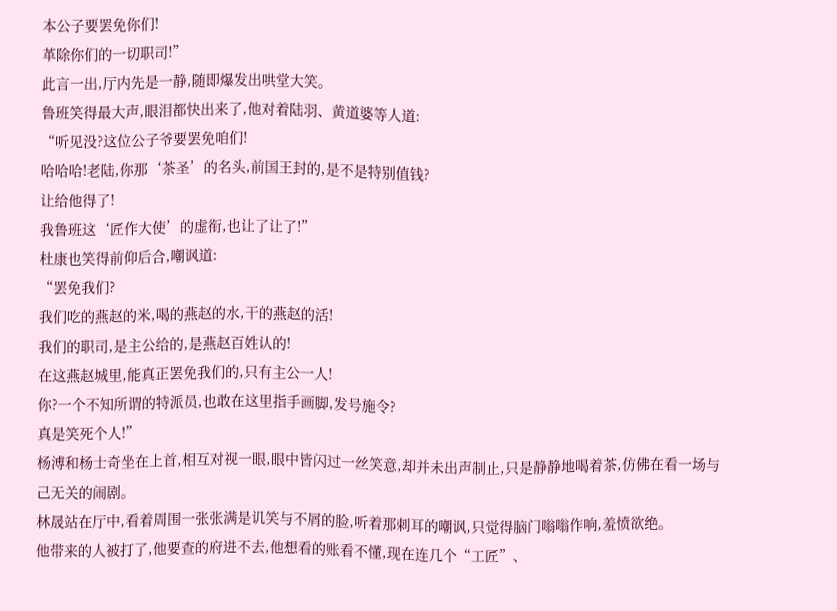本公子要罢免你们!
革除你们的一切职司!”
此言一出,厅内先是一静,随即爆发出哄堂大笑。
鲁班笑得最大声,眼泪都快出来了,他对着陆羽、黄道婆等人道:
“听见没?这位公子爷要罢免咱们!
哈哈哈!老陆,你那‘茶圣’的名头,前国王封的,是不是特别值钱?
让给他得了!
我鲁班这‘匠作大使’的虚衔,也让了让了!”
杜康也笑得前仰后合,嘲讽道:
“罢免我们?
我们吃的燕赵的米,喝的燕赵的水,干的燕赵的活!
我们的职司,是主公给的,是燕赵百姓认的!
在这燕赵城里,能真正罢免我们的,只有主公一人!
你?一个不知所谓的特派员,也敢在这里指手画脚,发号施令?
真是笑死个人!”
杨溥和杨士奇坐在上首,相互对视一眼,眼中皆闪过一丝笑意,却并未出声制止,只是静静地喝着茶,仿佛在看一场与己无关的闹剧。
林晟站在厅中,看着周围一张张满是讥笑与不屑的脸,听着那刺耳的嘲讽,只觉得脑门嗡嗡作响,羞愤欲绝。
他带来的人被打了,他要查的府进不去,他想看的账看不懂,现在连几个“工匠”、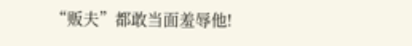“贩夫”都敢当面羞辱他!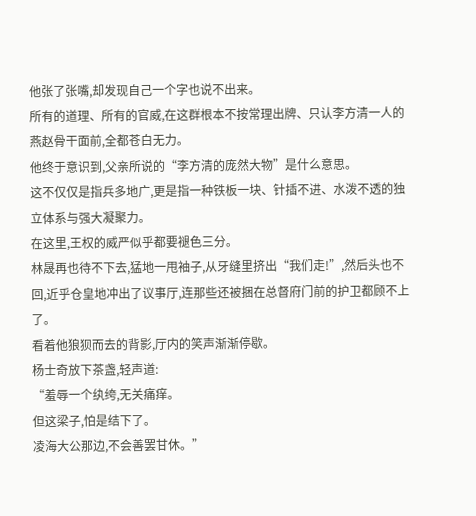他张了张嘴,却发现自己一个字也说不出来。
所有的道理、所有的官威,在这群根本不按常理出牌、只认李方清一人的燕赵骨干面前,全都苍白无力。
他终于意识到,父亲所说的“李方清的庞然大物”是什么意思。
这不仅仅是指兵多地广,更是指一种铁板一块、针插不进、水泼不透的独立体系与强大凝聚力。
在这里,王权的威严似乎都要褪色三分。
林晟再也待不下去,猛地一甩袖子,从牙缝里挤出“我们走!”,然后头也不回,近乎仓皇地冲出了议事厅,连那些还被捆在总督府门前的护卫都顾不上了。
看着他狼狈而去的背影,厅内的笑声渐渐停歇。
杨士奇放下茶盏,轻声道:
“羞辱一个纨绔,无关痛痒。
但这梁子,怕是结下了。
凌海大公那边,不会善罢甘休。”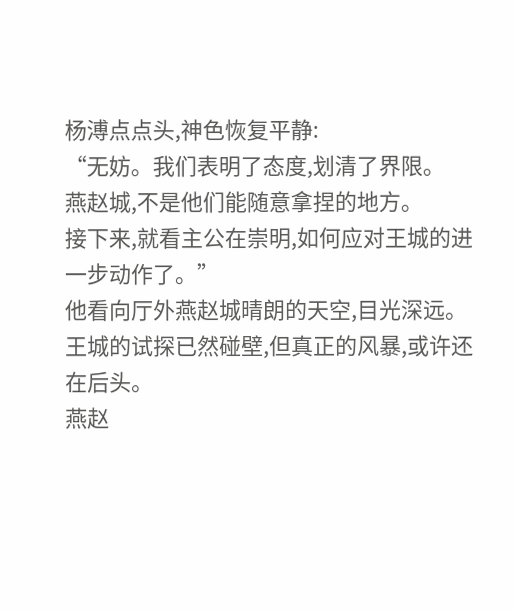杨溥点点头,神色恢复平静:
“无妨。我们表明了态度,划清了界限。
燕赵城,不是他们能随意拿捏的地方。
接下来,就看主公在崇明,如何应对王城的进一步动作了。”
他看向厅外燕赵城晴朗的天空,目光深远。
王城的试探已然碰壁,但真正的风暴,或许还在后头。
燕赵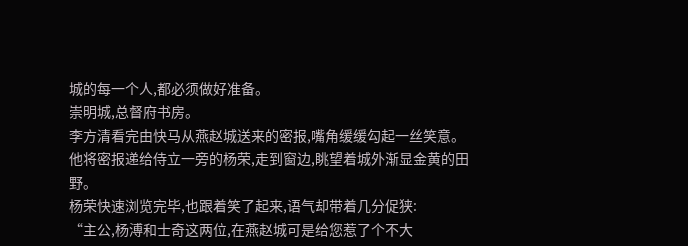城的每一个人,都必须做好准备。
崇明城,总督府书房。
李方清看完由快马从燕赵城送来的密报,嘴角缓缓勾起一丝笑意。
他将密报递给侍立一旁的杨荣,走到窗边,眺望着城外渐显金黄的田野。
杨荣快速浏览完毕,也跟着笑了起来,语气却带着几分促狭:
“主公,杨溥和士奇这两位,在燕赵城可是给您惹了个不大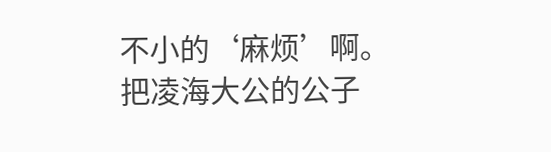不小的‘麻烦’啊。
把凌海大公的公子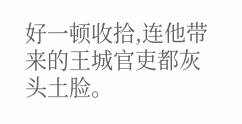好一顿收拾,连他带来的王城官吏都灰头土脸。